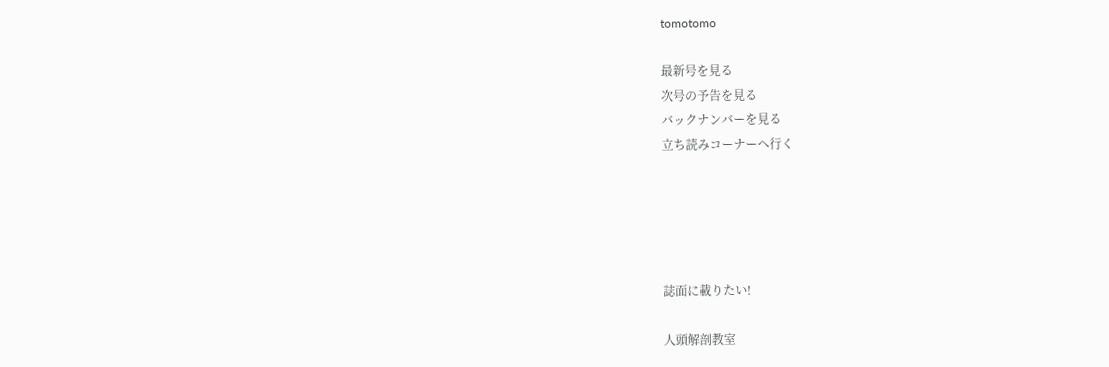tomotomo

最新号を見る
次号の予告を見る
バックナンバーを見る
立ち読みコーナーへ行く





誌面に載りたい!

人頭解剖教室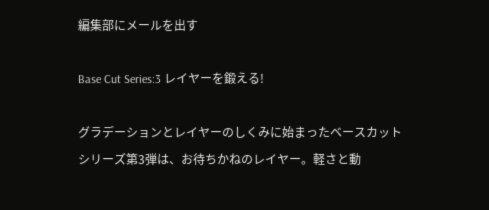編集部にメールを出す

Base Cut Series:3 レイヤーを鍛える!

グラデーションとレイヤーのしくみに始まったベースカットシリーズ第3弾は、お待ちかねのレイヤー。軽さと動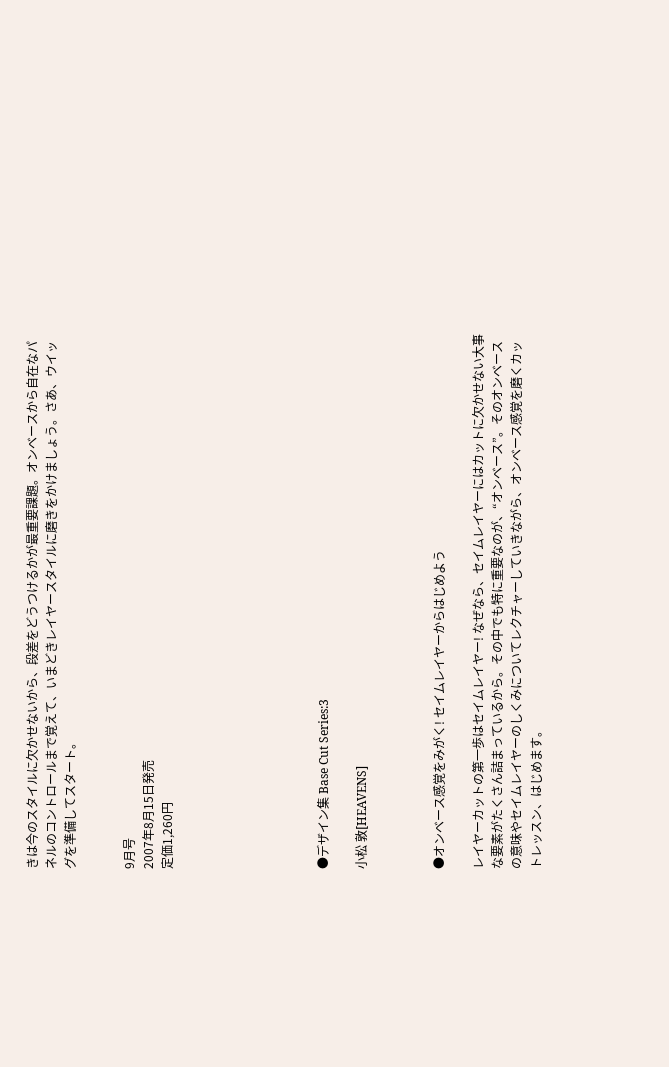きは今のスタイルに欠かせないから、段差をどうつけるかが最重要課題。オンベースから自在なパネルのコントロールまで覚えて、いまどきレイヤースタイルに磨きをかけましょう。さあ、ウイッグを準備してスタート。


9月号
2007年8月15日発売
定価1,260円







●デザイン集 Base Cut Series:3

小松 敦[HEAVENS]



●オンベース感覚をみがく! セイムレイヤーからはじめよう

レイヤーカットの第一歩はセイムレイヤー! なぜなら、セイムレイヤーにはカットに欠かせない大事な要素がたくさん詰まっているから。その中でも特に重要なのが、“オンベース”。そのオンベースの意味やセイムレイヤーのしくみについてレクチャーしていきながら、オンベース感覚を磨くカットレッスン、はじめます。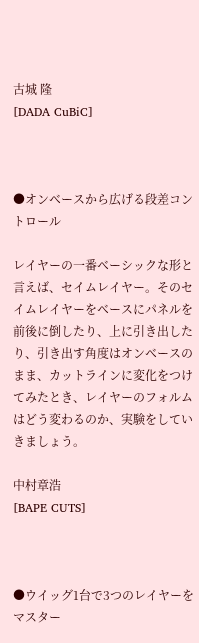古城 隆
[DADA CuBiC]



●オンベースから広げる段差コントロール

レイヤーの一番ベーシックな形と言えば、セイムレイヤー。そのセイムレイヤーをベースにパネルを前後に倒したり、上に引き出したり、引き出す角度はオンベースのまま、カットラインに変化をつけてみたとき、レイヤーのフォルムはどう変わるのか、実験をしていきましょう。

中村章浩
[BAPE CUTS]



●ウイッグ1台で3つのレイヤーをマスター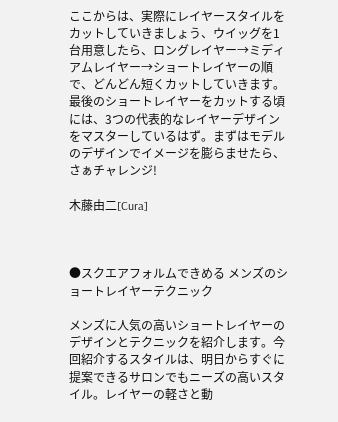ここからは、実際にレイヤースタイルをカットしていきましょう、ウイッグを1台用意したら、ロングレイヤー→ミディアムレイヤー→ショートレイヤーの順で、どんどん短くカットしていきます。最後のショートレイヤーをカットする頃には、3つの代表的なレイヤーデザインをマスターしているはず。まずはモデルのデザインでイメージを膨らませたら、さぁチャレンジ!

木藤由二[Cura]



●スクエアフォルムできめる メンズのショートレイヤーテクニック

メンズに人気の高いショートレイヤーのデザインとテクニックを紹介します。今回紹介するスタイルは、明日からすぐに提案できるサロンでもニーズの高いスタイル。レイヤーの軽さと動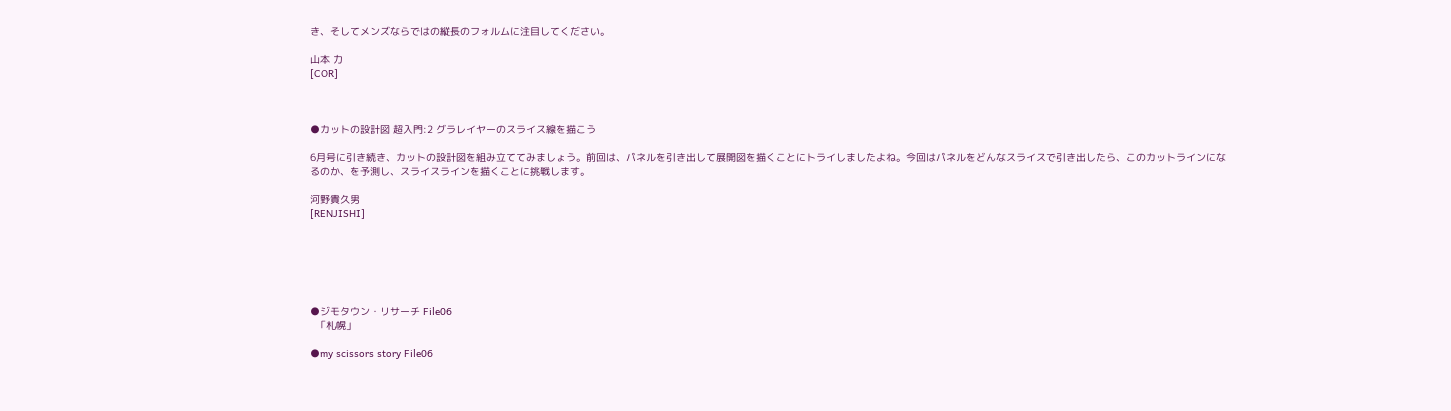き、そしてメンズならではの縦長のフォルムに注目してください。

山本 力
[COR]



●カットの設計図 超入門:2 グラレイヤーのスライス線を描こう

6月号に引き続き、カットの設計図を組み立ててみましょう。前回は、パネルを引き出して展開図を描くことにトライしましたよね。今回はパネルをどんなスライスで引き出したら、このカットラインになるのか、を予測し、スライスラインを描くことに挑戦します。

河野貴久男
[RENJISHI]






●ジモタウン・リサーチ File06
  「札幌」

●my scissors story File06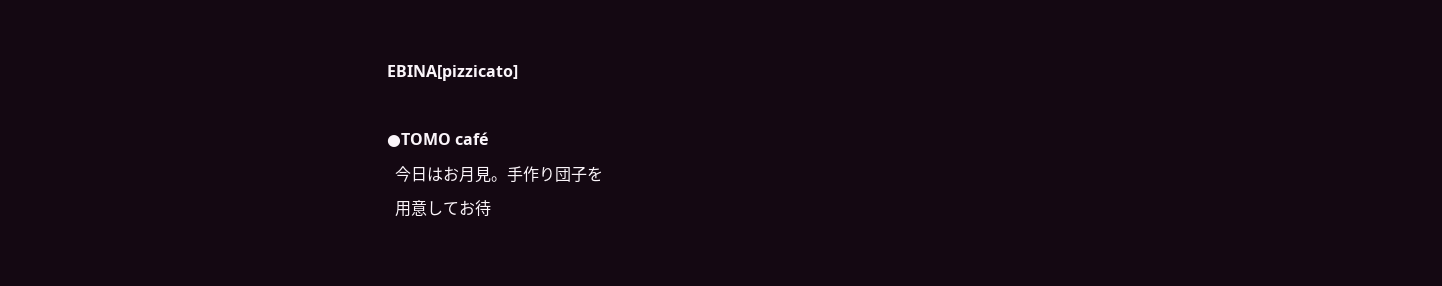EBINA[pizzicato]

●TOMO café
  今日はお月見。手作り団子を
  用意してお待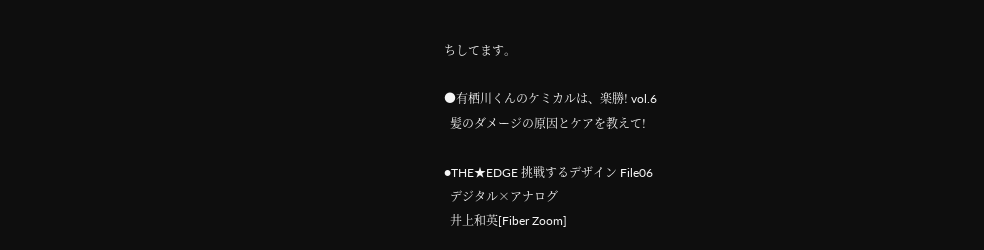ちしてます。

●有栖川くんのケミカルは、楽勝! vol.6
  髪のダメージの原因とケアを教えて!

●THE★EDGE 挑戦するデザイン File06
  デジタル×アナログ
  井上和英[Fiber Zoom]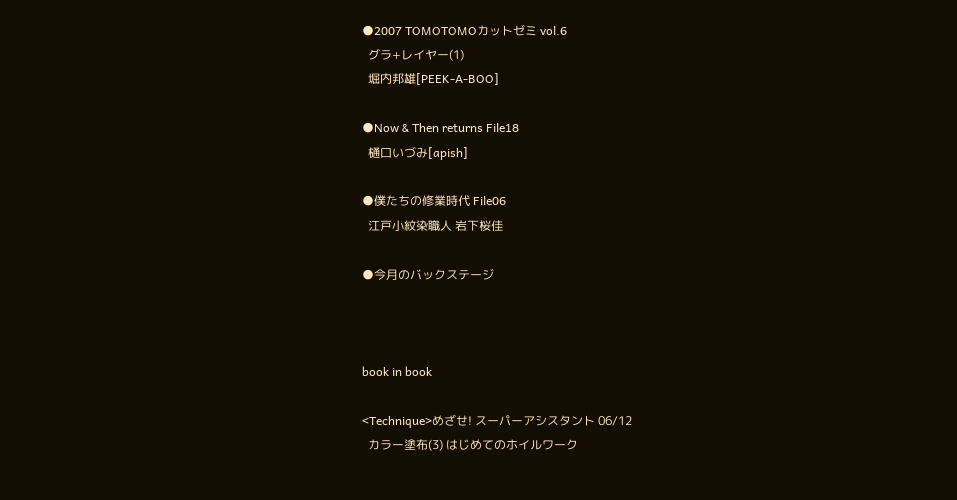●2007 TOMOTOMOカットゼミ vol.6
  グラ+レイヤー(1)
  堀内邦雄[PEEK-A-BOO]

●Now & Then returns File18
  樋口いづみ[apish]

●僕たちの修業時代 File06
  江戸小紋染職人 岩下桜佳

●今月のバックステージ



book in book

<Technique>めざせ! スーパーアシスタント 06/12
  カラー塗布(3) はじめてのホイルワーク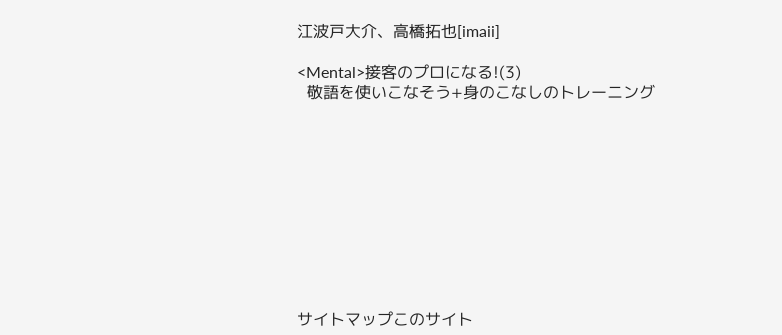江波戸大介、高橋拓也[imaii]

<Mental>接客のプロになる!(3)
  敬語を使いこなそう+身のこなしのトレーニング










サイトマップこのサイト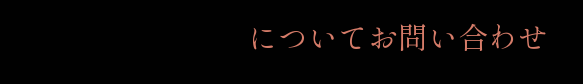についてお問い合わせ